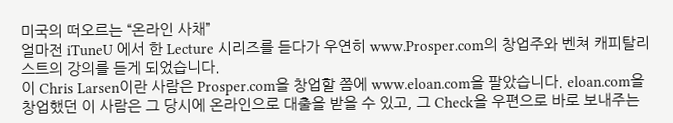미국의 떠오르는 “온라인 사채”
얼마전 iTuneU 에서 한 Lecture 시리즈를 듣다가 우연히 www.Prosper.com의 창업주와 벤쳐 캐피탈리스트의 강의를 듣게 되었습니다.
이 Chris Larsen이란 사람은 Prosper.com을 창업할 쯤에 www.eloan.com을 팔았습니다. eloan.com을 창업했던 이 사람은 그 당시에 온라인으로 대출을 받을 수 있고, 그 Check을 우편으로 바로 보내주는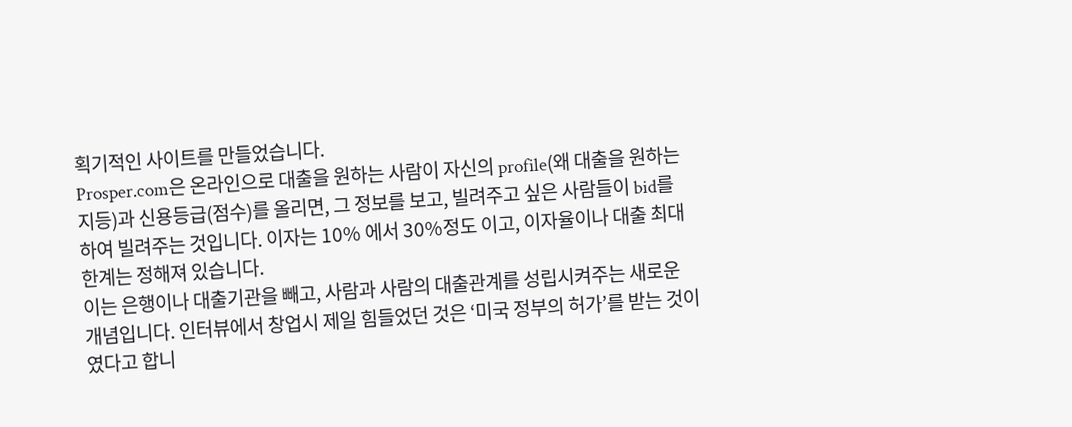획기적인 사이트를 만들었습니다.
Prosper.com은 온라인으로 대출을 원하는 사람이 자신의 profile(왜 대출을 원하는지등)과 신용등급(점수)를 올리면, 그 정보를 보고, 빌려주고 싶은 사람들이 bid를 하여 빌려주는 것입니다. 이자는 10% 에서 30%정도 이고, 이자율이나 대출 최대 한계는 정해져 있습니다.
이는 은행이나 대출기관을 빼고, 사람과 사람의 대출관계를 성립시켜주는 새로운 개념입니다. 인터뷰에서 창업시 제일 힘들었던 것은 ‘미국 정부의 허가’를 받는 것이 였다고 합니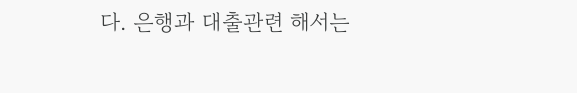다. 은행과 대출관련 해서는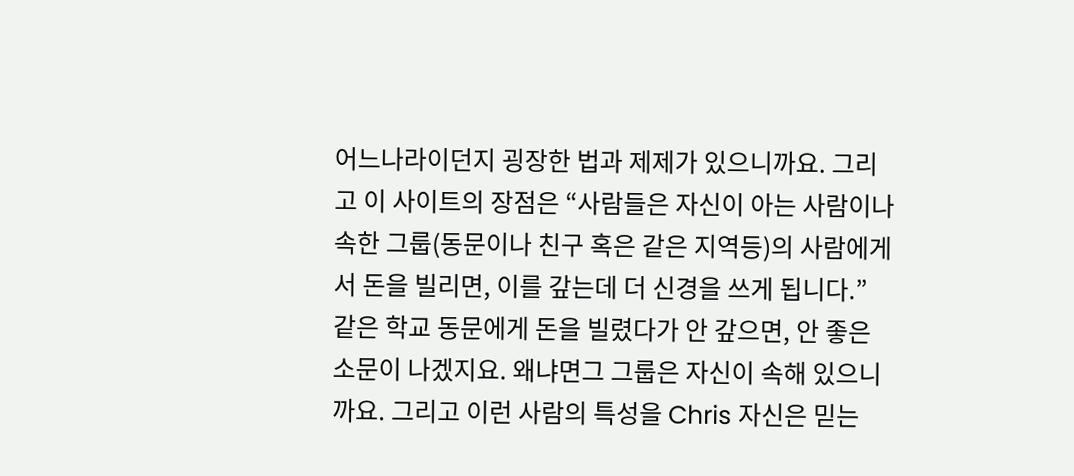어느나라이던지 굉장한 법과 제제가 있으니까요. 그리고 이 사이트의 장점은 “사람들은 자신이 아는 사람이나 속한 그룹(동문이나 친구 혹은 같은 지역등)의 사람에게서 돈을 빌리면, 이를 갚는데 더 신경을 쓰게 됩니다.” 같은 학교 동문에게 돈을 빌렸다가 안 갚으면, 안 좋은 소문이 나겠지요. 왜냐면그 그룹은 자신이 속해 있으니까요. 그리고 이런 사람의 특성을 Chris 자신은 믿는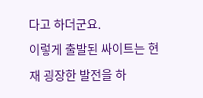다고 하더군요.
이렇게 출발된 싸이트는 현재 굉장한 발전을 하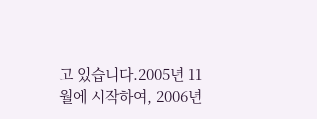고 있습니다.2005년 11월에 시작하여, 2006년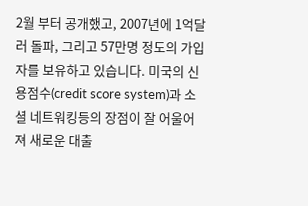2월 부터 공개했고, 2007년에 1억달러 돌파, 그리고 57만명 정도의 가입자를 보유하고 있습니다. 미국의 신용점수(credit score system)과 소셜 네트워킹등의 장점이 잘 어울어져 새로운 대출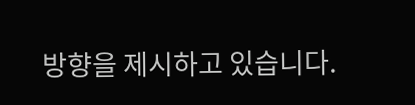방향을 제시하고 있습니다.